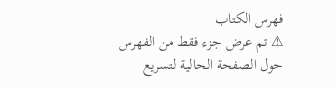فهرس الكتاب
⚠ تم عرض جزء فقط من الفهرس حول الصفحة الحالية لتسريع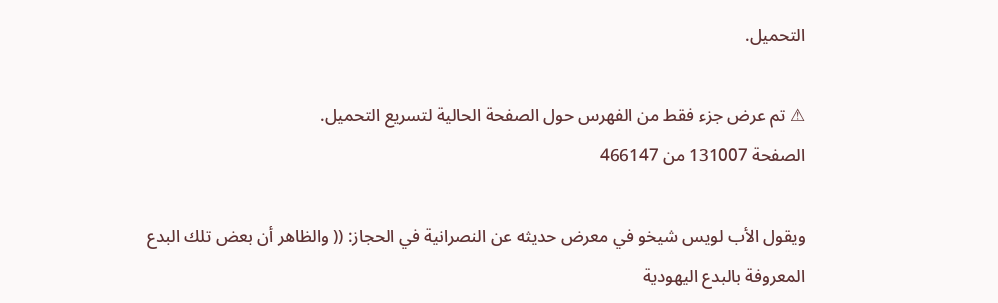التحميل.

⚠ تم عرض جزء فقط من الفهرس حول الصفحة الحالية لتسريع التحميل.
الصفحة 131007 من 466147

ويقول الأب لويس شيخو في معرض حديثه عن النصرانية في الحجاز: (( والظاهر أن بعض تلك البدع المعروفة بالبدع اليهودية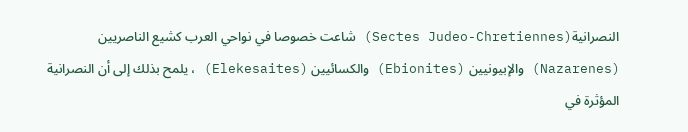النصرانية(Sectes Judeo-Chretiennes) شاعت خصوصا في نواحي العرب كشيع الناصريين (Nazarenes) والإبيونيين (Ebionites) والكسائيين (Elekesaites) ، يلمح بذلك إلى أن النصرانية المؤثرة في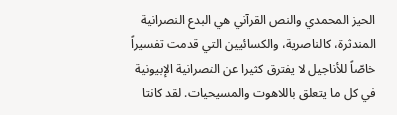الحيز المحمدي والنص القرآني هي البدع النصرانية المندثرة، كالناصرية، والكسائيين التي قدمت تفسيراً خاصّاً للأناجيل لا يفترق كثيرا عن النصرانية الإبيونية في كل ما يتعلق باللاهوت والمسيحيات. لقد كانتا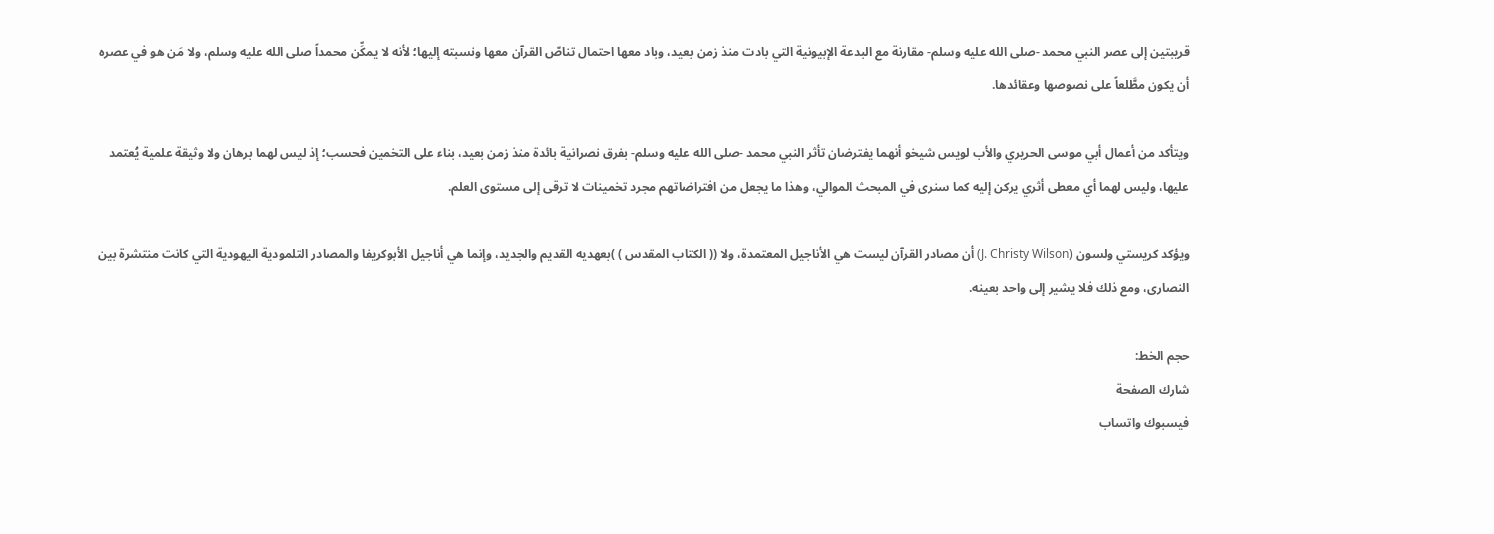قريبتين إلى عصر النبي محمد -صلى الله عليه وسلم- مقارنة مع البدعة الإبيونية التي بادت منذ زمن بعيد، وباد معها احتمال تناصّ القرآن معها ونسبته إليها؛ لأنه لا يمكِّن محمداً صلى الله عليه وسلم، ولا مَن هو في عصره أن يكون مطَّلعاً على نصوصها وعقائدها.

ويتأكد من أعمال أبي موسى الحريري والأب لويس شيخو أنهما يفترضان تأثر النبي محمد -صلى الله عليه وسلم- بفرق نصرانية بائدة منذ زمن بعيد، بناء على التخمين فحسب؛ إذ ليس لهما برهان ولا وثيقة علمية يُعتمد عليها، وليس لهما أي معطى أثري يركن إليه كما سنرى في المبحث الموالي، وهذا ما يجعل من افتراضاتهم مجرد تخمينات لا ترقى إلى مستوى العلم.

ويؤكد كريستي ولسون (J. Christy Wilson) أن مصادر القرآن ليست هي الأناجيل المعتمدة، ولا (( الكتاب المقدس ) )بعهديه القديم والجديد، وإنما هي أناجيل الأبوكريفا والمصادر التلمودية اليهودية التي كانت منتشرة بين النصارى، ومع ذلك فلا يشير إلى واحد بعينه.

حجم الخط:
شارك الصفحة
فيسبوك واتساب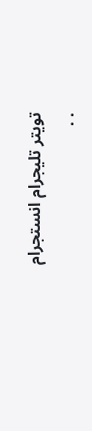تويتر تليجرام انستجرام
. .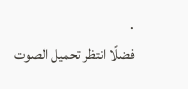.
فضلًا انتظر تحميل الصوت